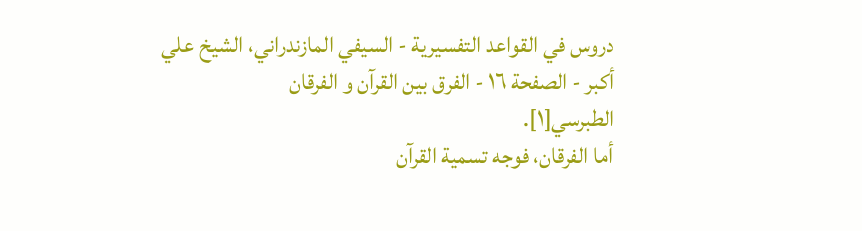دروس في القواعد التفسيرية - السيفي المازندراني، الشيخ علي أكبر - الصفحة ١٦ - الفرق بين القرآن و الفرقان
الطبرسي[١].
أما الفرقان، فوجه تسمية القرآن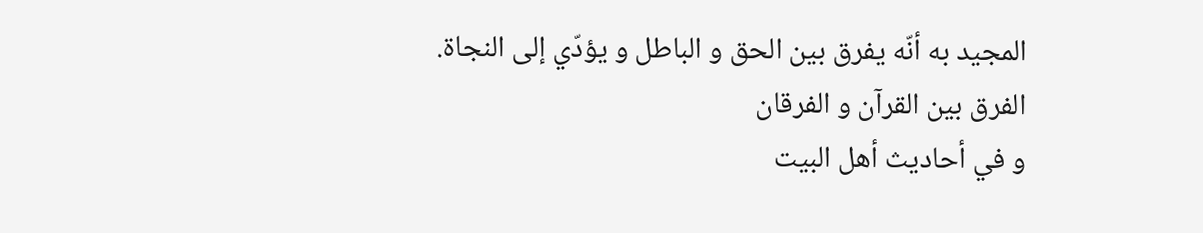المجيد به أنّه يفرق بين الحق و الباطل و يؤدّي إلى النجاة.
الفرق بين القرآن و الفرقان
و في أحاديث أهل البيت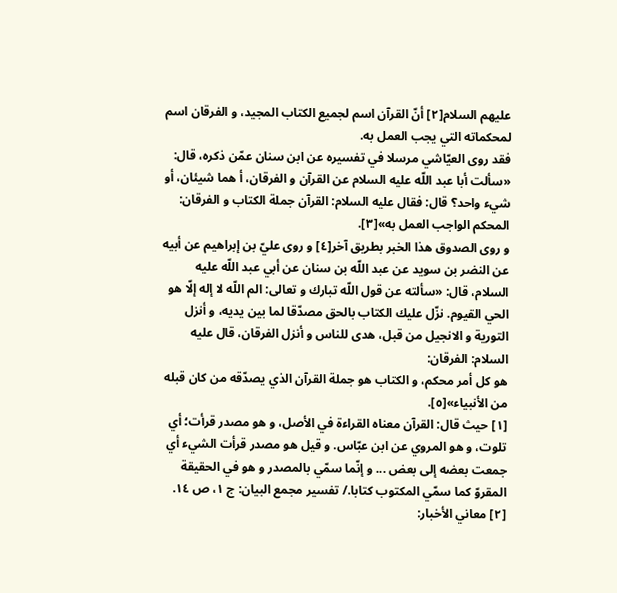عليهم السلام[٢] أنّ القرآن اسم لجميع الكتاب المجيد، و الفرقان اسم لمحكماته التي يجب العمل به.
فقد روى العيّاشي مرسلا في تفسيره عن ابن سنان عمّن ذكره، قال: «سألت أبا عبد اللّه عليه السلام عن القرآن و الفرقان، أ هما شيئان، أو شيء واحد؟ قال: فقال عليه السلام: القرآن جملة الكتاب و الفرقان: المحكم الواجب العمل به»[٣].
و روى الصدوق هذا الخبر بطريق آخر[٤] و روى عليّ بن إبراهيم عن أبيه عن النضر بن سويد عن عبد اللّه بن سنان عن أبي عبد اللّه عليه السلام، قال: «سألته عن قول اللّه تبارك و تعالى: الم اللّه لا إله إلّا هو الحي القيوم. نزّل عليك الكتاب بالحق مصدّقا لما بين يديه، و أنزل التورية و الانجيل من قبل، هدى للناس و أنزل الفرقان، قال عليه السلام: الفرقان:
هو كل أمر محكم، و الكتاب هو جملة القرآن الذي يصدّقه من كان قبله من الأنبياء»[٥].
[١] حيث قال: القرآن معناه القراءة في الأصل، و هو مصدر قرأت؛ أي تلوت، و هو المروي عن ابن عبّاس. و قيل هو مصدر قرأت الشيء أي جمعت بعضه إلى بعض ... و إنّما سمّي بالمصدر و هو في الحقيقة المقروّ كما سمّي المكتوب كتابا./ تفسير مجمع البيان: ج ١، ص ١٤.
[٢] معاني الأخبار: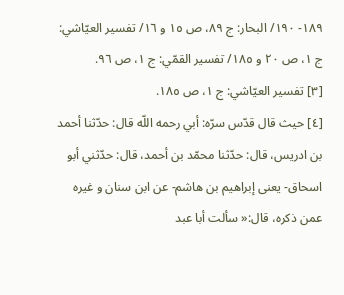١٨٩- ١٩٠/ البحار: ج ٨٩، ص ١٥ و ١٦/ تفسير العيّاشي: ج ١، ص ٢٠ و ١٨٥/ تفسير القمّي: ج ١، ص ٩٦.
[٣] تفسير العيّاشي: ج ١، ص ١٨٥.
[٤] حيث قال قدّس سرّه: أبي رحمه اللّه قال: حدّثنا أحمد بن ادريس، قال: حدّثنا محمّد بن أحمد، قال: حدّثني أبو اسحاق- يعنى إبراهيم بن هاشم- عن ابن سنان و غيره عمن ذكره، قال:« سألت أبا عبد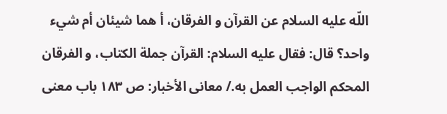اللّه عليه السلام عن القرآن و الفرقان، أ هما شيئان أم شيء واحد؟ قال: فقال عليه السلام: القرآن جملة الكتاب، و الفرقان المحكم الواجب العمل به./ معانى الأخبار: ص ١٨٣ باب معنى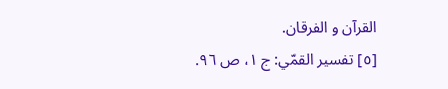القرآن و الفرقان.
[٥] تفسير القمّي: ج ١، ص ٩٦.